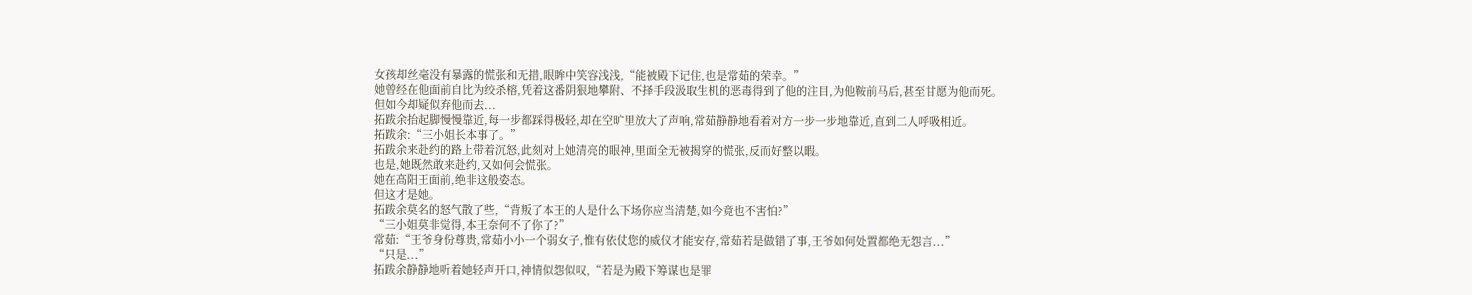女孩却丝毫没有暴露的慌张和无措,眼眸中笑容浅浅,“能被殿下记住,也是常茹的荣幸。”
她曾经在他面前自比为绞杀榕,凭着这番阴狠地攀附、不择手段汲取生机的恶毒得到了他的注目,为他鞍前马后,甚至甘愿为他而死。
但如今却疑似弃他而去...
拓跋余抬起脚慢慢靠近,每一步都踩得极轻,却在空旷里放大了声响,常茹静静地看着对方一步一步地靠近,直到二人呼吸相近。
拓跋余:“三小姐长本事了。”
拓跋余来赴约的路上带着沉怒,此刻对上她清亮的眼神,里面全无被揭穿的慌张,反而好整以暇。
也是,她既然敢来赴约,又如何会慌张。
她在高阳王面前,绝非这般姿态。
但这才是她。
拓跋余莫名的怒气散了些,“背叛了本王的人是什么下场你应当清楚,如今竟也不害怕?”
“三小姐莫非觉得,本王奈何不了你了?”
常茹:“王爷身份尊贵,常茹小小一个弱女子,惟有依仗您的威仪才能安存,常茹若是做错了事,王爷如何处置都绝无怨言...”
“只是...”
拓跋余静静地听着她轻声开口,神情似怨似叹,“若是为殿下筹谋也是罪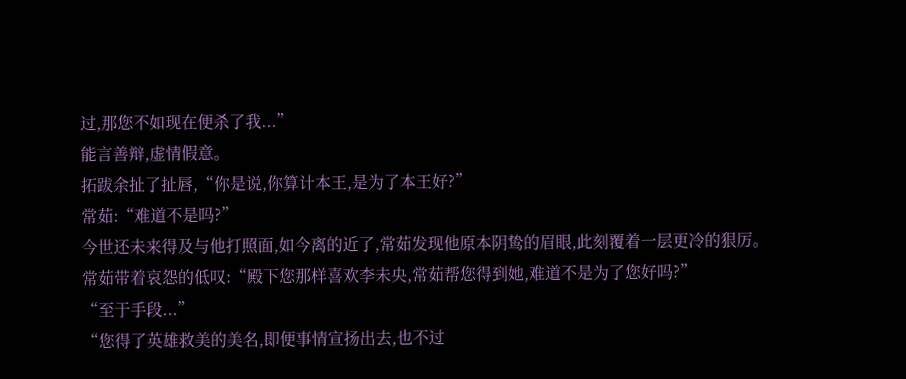过,那您不如现在便杀了我...”
能言善辩,虚情假意。
拓跋余扯了扯唇,“你是说,你算计本王,是为了本王好?”
常茹:“难道不是吗?”
今世还未来得及与他打照面,如今离的近了,常茹发现他原本阴鸷的眉眼,此刻覆着一层更冷的狠厉。
常茹带着哀怨的低叹:“殿下您那样喜欢李未央,常茹帮您得到她,难道不是为了您好吗?”
“至于手段...”
“您得了英雄救美的美名,即便事情宣扬出去,也不过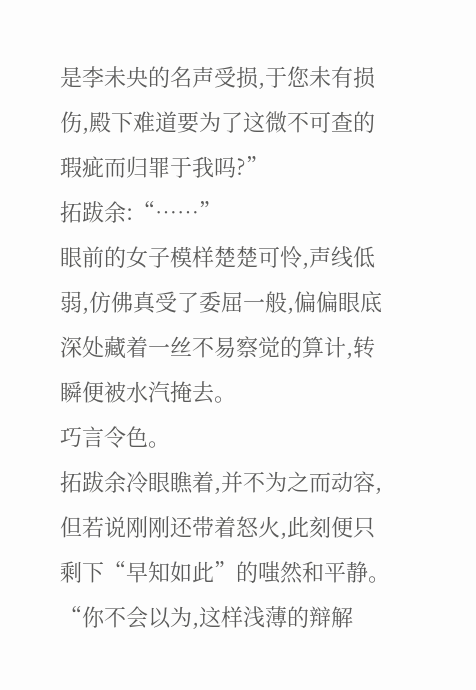是李未央的名声受损,于您未有损伤,殿下难道要为了这微不可查的瑕疵而归罪于我吗?”
拓跋余:“……”
眼前的女子模样楚楚可怜,声线低弱,仿佛真受了委屈一般,偏偏眼底深处藏着一丝不易察觉的算计,转瞬便被水汽掩去。
巧言令色。
拓跋余冷眼瞧着,并不为之而动容,但若说刚刚还带着怒火,此刻便只剩下“早知如此”的嗤然和平静。
“你不会以为,这样浅薄的辩解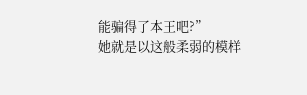能骗得了本王吧?”
她就是以这般柔弱的模样